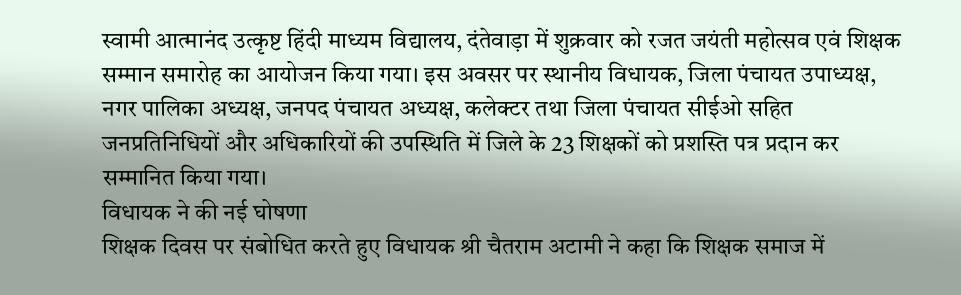स्वामी आत्मानंद उत्कृष्ट हिंदी माध्यम विद्यालय, दंतेवाड़ा में शुक्रवार को रजत जयंती महोत्सव एवं शिक्षक सम्मान समारोह का आयोजन किया गया। इस अवसर पर स्थानीय विधायक, जिला पंचायत उपाध्यक्ष, नगर पालिका अध्यक्ष, जनपद पंचायत अध्यक्ष, कलेक्टर तथा जिला पंचायत सीईओ सहित जनप्रतिनिधियों और अधिकारियों की उपस्थिति में जिले के 23 शिक्षकों को प्रशस्ति पत्र प्रदान कर सम्मानित किया गया।
विधायक ने की नई घोषणा
शिक्षक दिवस पर संबोधित करते हुए विधायक श्री चैतराम अटामी ने कहा कि शिक्षक समाज में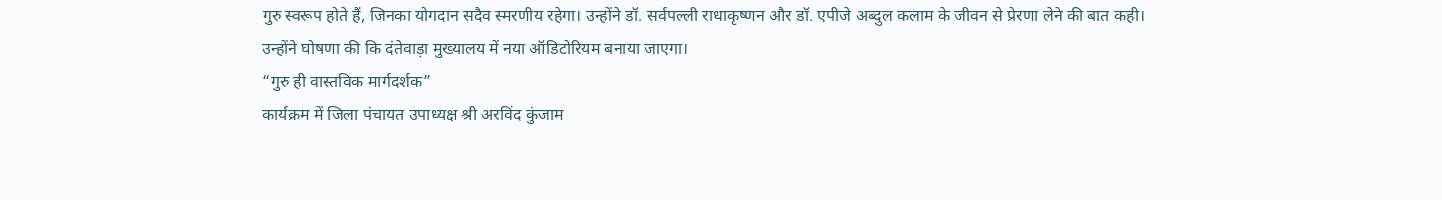गुरु स्वरूप होते हैं, जिनका योगदान सदैव स्मरणीय रहेगा। उन्होंने डॉ. सर्वपल्ली राधाकृष्णन और डॉ. एपीजे अब्दुल कलाम के जीवन से प्रेरणा लेने की बात कही।
उन्होंने घोषणा की कि दंतेवाड़ा मुख्यालय में नया ऑडिटोरियम बनाया जाएगा।
“गुरु ही वास्तविक मार्गदर्शक”
कार्यक्रम में जिला पंचायत उपाध्यक्ष श्री अरविंद कुंजाम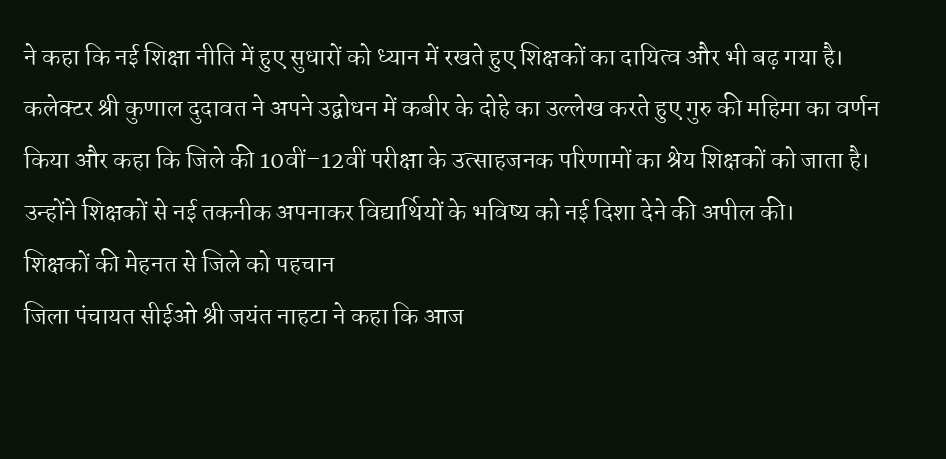ने कहा कि नई शिक्षा नीति में हुए सुधारों को ध्यान में रखते हुए शिक्षकों का दायित्व और भी बढ़ गया है।
कलेक्टर श्री कुणाल दुदावत ने अपने उद्बोधन में कबीर के दोहे का उल्लेख करते हुए गुरु की महिमा का वर्णन किया और कहा कि जिले की 10वीं–12वीं परीक्षा के उत्साहजनक परिणामों का श्रेय शिक्षकों को जाता है। उन्होंने शिक्षकों से नई तकनीक अपनाकर विद्यार्थियों के भविष्य को नई दिशा देने की अपील की।
शिक्षकों की मेहनत से जिले को पहचान
जिला पंचायत सीईओ श्री जयंत नाहटा ने कहा कि आज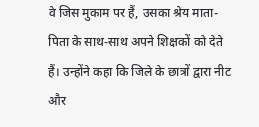वे जिस मुकाम पर हैं, उसका श्रेय माता-पिता के साथ-साथ अपने शिक्षकों को देते हैं। उन्होंने कहा कि जिले के छात्रों द्वारा नीट और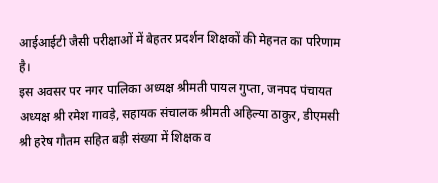आईआईटी जैसी परीक्षाओं में बेहतर प्रदर्शन शिक्षकों की मेहनत का परिणाम है।
इस अवसर पर नगर पालिका अध्यक्ष श्रीमती पायल गुप्ता, जनपद पंचायत अध्यक्ष श्री रमेश गावड़े, सहायक संचालक श्रीमती अहिल्या ठाकुर, डीएमसी श्री हरेष गौतम सहित बड़ी संख्या में शिक्षक व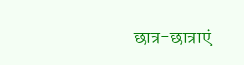छात्र-छात्राएं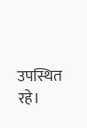उपस्थित रहे।